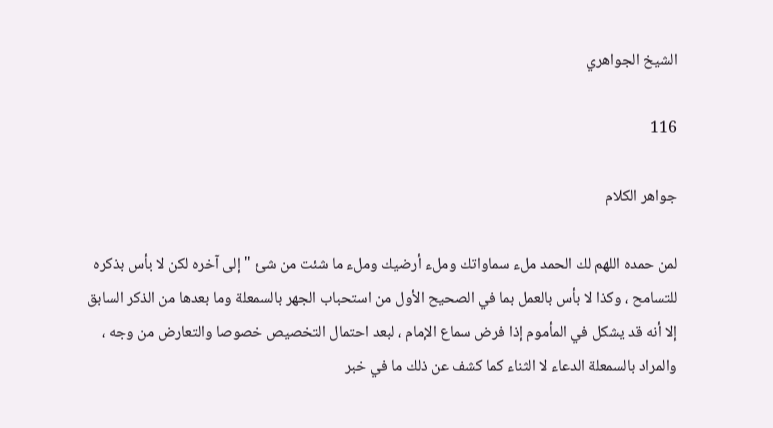الشيخ الجواهري

116

جواهر الكلام

لمن حمده اللهم لك الحمد ملء سماواتك وملء أرضيك وملء ما شئت من شئ " إلى آخره لكن لا بأس بذكره للتسامح ، وكذا لا بأس بالعمل بما في الصحيح الأول من استحباب الجهر بالسمعلة وما بعدها من الذكر السابق إلا أنه قد يشكل في المأموم إذا فرض سماع الإمام ، لبعد احتمال التخصيص خصوصا والتعارض من وجه ، والمراد بالسمعلة الدعاء لا الثناء كما كشف عن ذلك ما في خبر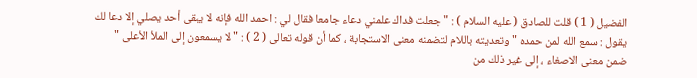الفضيل ( 1 ) قلت للصادق ( عليه السلام ) : " جعلت فداك علمني دعاء جامعا فقال لي : احمد الله فإنه لا يبقى أحد يصلي إلا دعا لك يقول : سمع الله لمن حمده " وتعديته باللام لتضمنه معنى الاستجابة ، كما أن قوله تعالى ( 2 ) : " لا يسمعون إلى الملأ الأعلى " ضمن معنى الاصغاء ، إلى غير ذلك من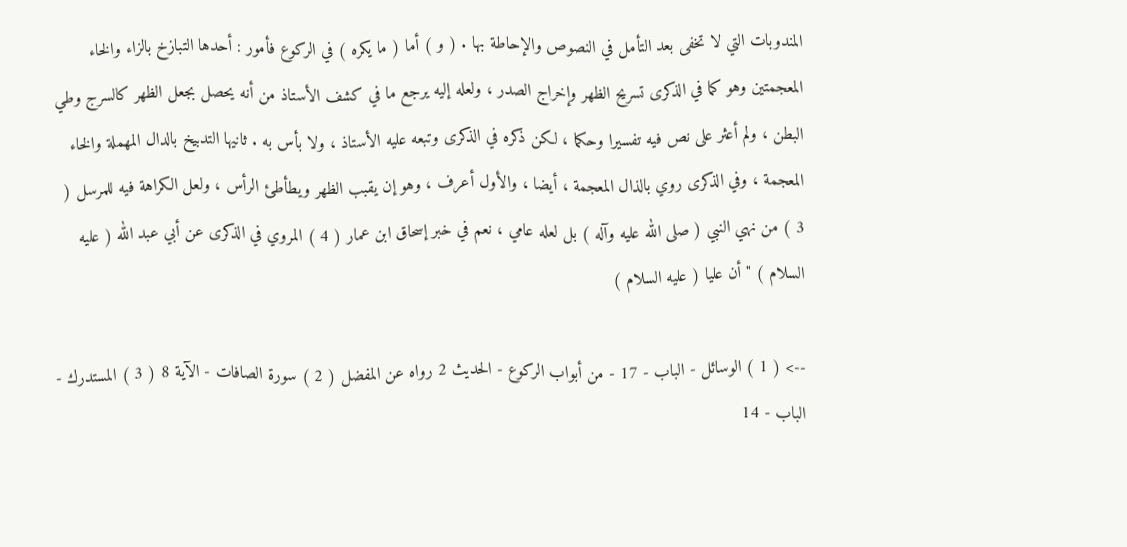المندوبات التي لا تخفى بعد التأمل في النصوص والإحاطة بها . ( و ) أما ( ما يكره ) في الركوع فأمور : أحدها التبازخ بالزاء والخاء المعجمتين وهو كما في الذكرى تسريح الظهر وإخراج الصدر ، ولعله إليه يرجع ما في كشف الأستاذ من أنه يحصل بجعل الظهر كالسرج وطي البطن ، ولم أعثر على نص فيه تفسيرا وحكما ، لكن ذكره في الذكرى وتبعه عليه الأستاذ ، ولا بأس به . ثانيها التدبيخ بالدال المهملة والخاء المعجمة ، وفي الذكرى روي بالذال المعجمة ، أيضا ، والأول أعرف ، وهو إن يقبب الظهر ويطأطئ الرأس ، ولعل الكراهة فيه للمرسل ( 3 ) من نهي النبي ( صلى الله عليه وآله ) بل لعله عامي ، نعم في خبر إسحاق ابن عمار ( 4 ) المروي في الذكرى عن أبي عبد الله ( عليه السلام ) " أن عليا ( عليه السلام )

--> ( 1 ) الوسائل - الباب - 17 - من أبواب الركوع - الحديث 2 رواه عن المفضل ( 2 ) سورة الصافات - الآية 8 ( 3 ) المستدرك - الباب - 14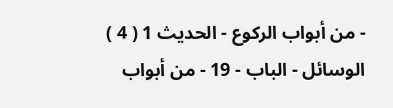- من أبواب الركوع - الحديث 1 ( 4 ) الوسائل - الباب - 19 - من أبواب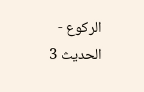الركوع - الحديث 3